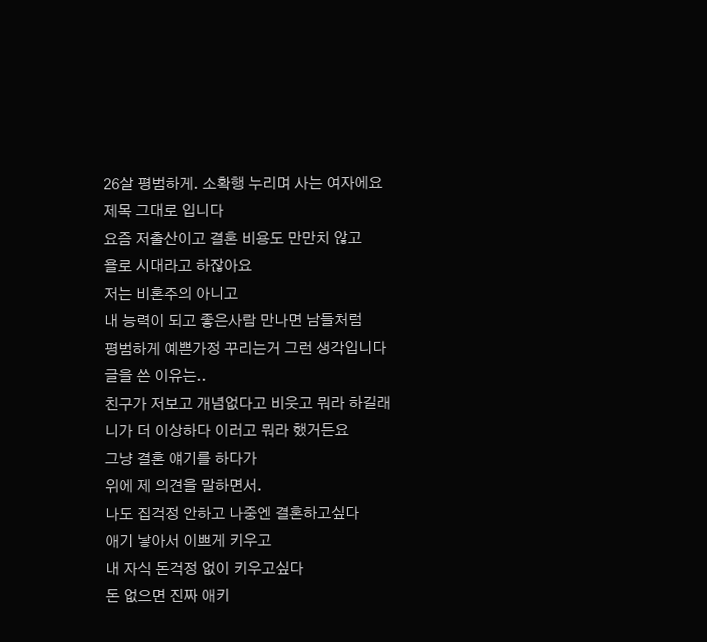26살 평범하게. 소확행 누리며 사는 여자에요
제목 그대로 입니다
요즘 저출산이고 결혼 비용도 만만치 않고
욜로 시대라고 하잖아요
저는 비혼주의 아니고
내 능력이 되고 좋은사람 만나면 남들처럼
평범하게 예쁜가정 꾸리는거 그런 생각입니다
글을 쓴 이유는..
친구가 저보고 개념없다고 비웃고 뭐라 하길래
니가 더 이상하다 이러고 뭐라 했거든요
그냥 결혼 얘기를 하다가
위에 제 의견을 말하면서.
나도 집걱정 안하고 나중엔 결혼하고싶다
애기 낳아서 이쁘게 키우고
내 자식 돈걱정 없이 키우고싶다
돈 없으면 진짜 애키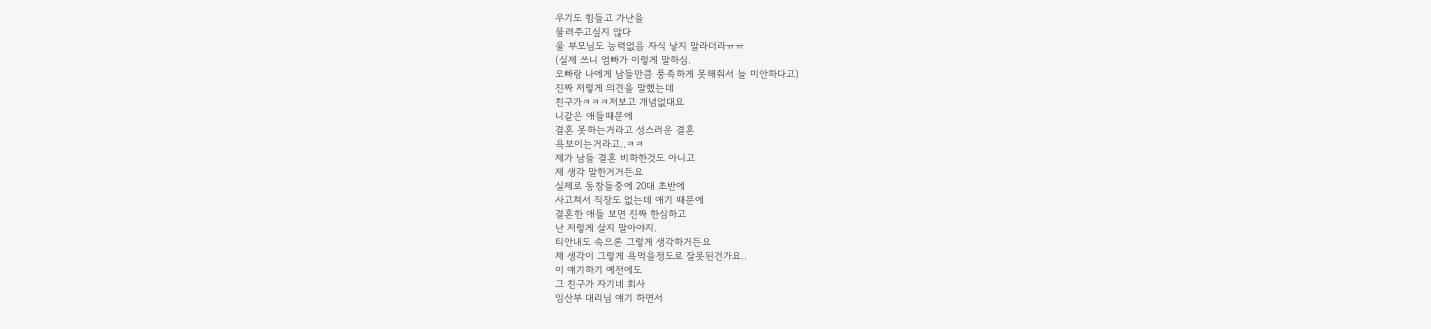우기도 힘들고 가난을
물려주고싶지 않다
울 부모님도 능력없음 자식 낳지 말라더라ㅠㅠ
(실제 쓰니 엄빠가 이렇게 말하심.
오빠랑 나에게 남들만큼 풍족하게 못해줘서 늘 미안하다고)
진짜 저렇게 의견을 말했는데
친구가ㅋㅋㅋ저보고 개념없대요
니같은 애들때문에
결혼 못하는거라고 성스러운 결혼
욕보이는거라고..ㅋㅋ
제가 남들 결혼 비하한것도 아니고
제 생각 말한거거든요
실제로 동창들중에 20대 초반에
사고쳐서 직장도 없는데 애기 때문에
결혼한 애들 보면 진짜 한심하고
난 저렇게 살지 말아야지.
티안내도 속으론 그렇게 생각하거든요
제 생각이 그렇게 욕먹을정도로 잘못된건가요..
이 얘기하기 예전에도
그 친구가 자기네 회사
임산부 대리님 얘기 하면서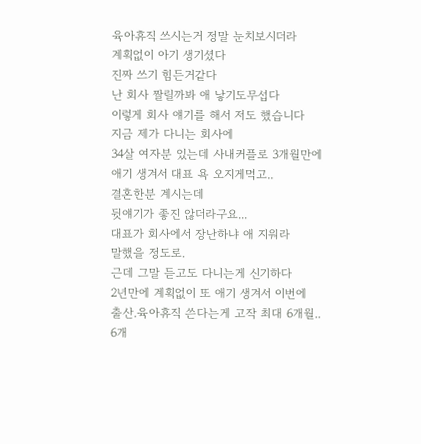육아휴직 쓰시는거 정말 눈치보시더라
계획없이 아기 생기셨다
진짜 쓰기 힘든거같다
난 회사 짤릴까봐 애 낳기도무섭다
이렇게 회사 얘기를 해서 저도 했습니다
지금 제가 다니는 회사에
34살 여자분 있는데 사내커플로 3개월만에
애기 생겨서 대표 욕 오지게먹고..
결혼한분 계시는데
뒷얘기가 좋진 않더라구요...
대표가 회사에서 장난하냐 애 지워라
말했을 정도로.
근데 그말 듣고도 다니는게 신기하다
2년만에 계획없이 또 애기 생겨서 이번에
출산.육아휴직 쓴다는게 고작 최대 6개월..
6개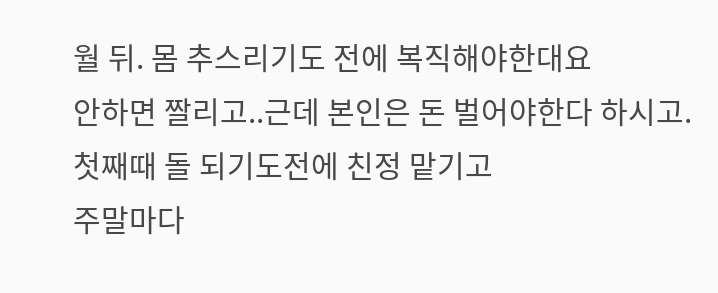월 뒤. 몸 추스리기도 전에 복직해야한대요
안하면 짤리고..근데 본인은 돈 벌어야한다 하시고.
첫째때 돌 되기도전에 친정 맡기고
주말마다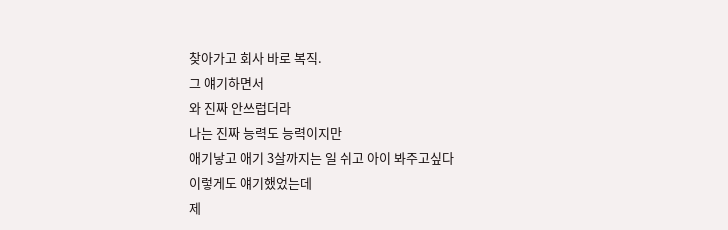찾아가고 회사 바로 복직.
그 얘기하면서
와 진짜 안쓰럽더라
나는 진짜 능력도 능력이지만
애기낳고 애기 3살까지는 일 쉬고 아이 봐주고싶다
이렇게도 얘기했었는데
제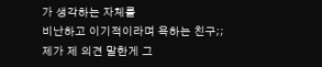가 생각하는 자체를
비난하고 이기적이라며 욕하는 친구;;
제가 제 의견 말한게 그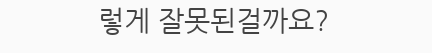렇게 잘못된걸까요?